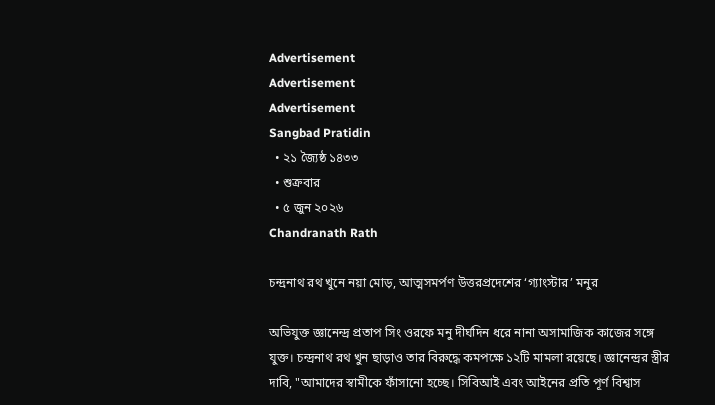Advertisement
Advertisement
Advertisement
Sangbad Pratidin
  • ২১ জ্যৈষ্ঠ ১৪৩৩
  • শুক্রবার
  • ৫ জুন ২০২৬
Chandranath Rath

চন্দ্রনাথ রথ খুনে নয়া মোড়, আত্মসমর্পণ উত্তরপ্রদেশের ‘গ্যাংস্টার’ মনুর

অভিযুক্ত জ্ঞানেন্দ্র প্রতাপ সিং ওরফে মনু দীর্ঘদিন ধরে নানা অসামাজিক কাজের সঙ্গে যুক্ত। চন্দ্রনাথ রথ খুন ছাড়াও তার বিরুদ্ধে কমপক্ষে ১২টি মামলা রয়েছে। জ্ঞানেন্দ্রর স্ত্রীর দাবি, "আমাদের স্বামীকে ফাঁসানো হচ্ছে। সিবিআই এবং আইনের প্রতি পূর্ণ বিশ্বাস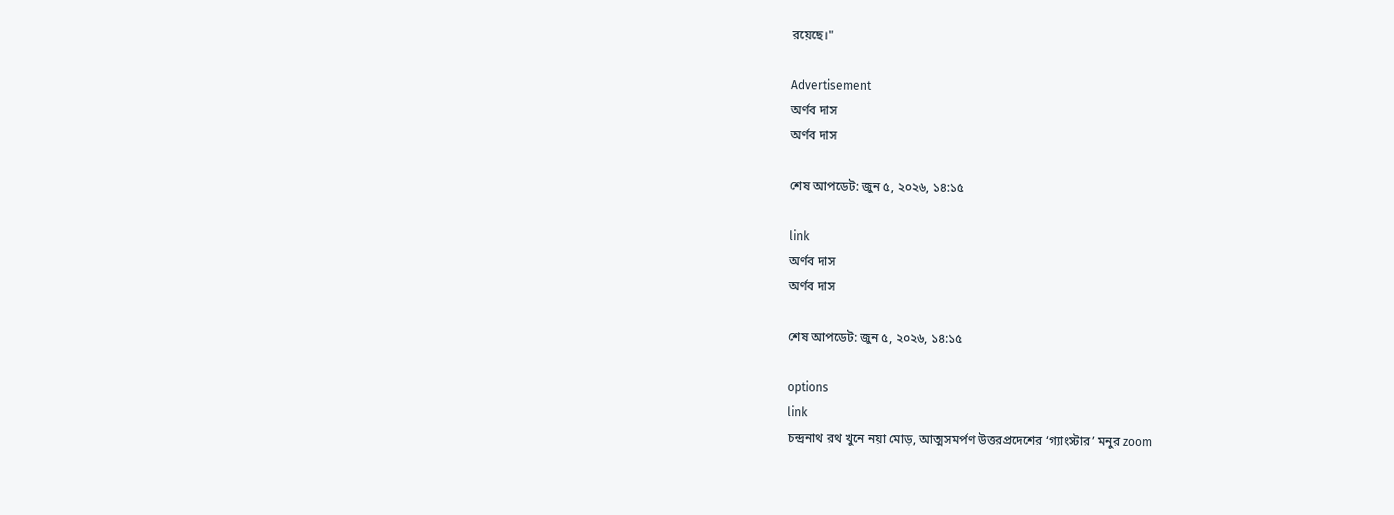রয়েছে।"

Advertisement
অর্ণব দাস
অর্ণব দাস

শেষ আপডেট: জুন ৫, ২০২৬, ১৪:১৫

link
অর্ণব দাস
অর্ণব দাস

শেষ আপডেট: জুন ৫, ২০২৬, ১৪:১৫

options
link
চন্দ্রনাথ রথ খুনে নয়া মোড়, আত্মসমর্পণ উত্তরপ্রদেশের ‘গ্যাংস্টার’ মনুর zoom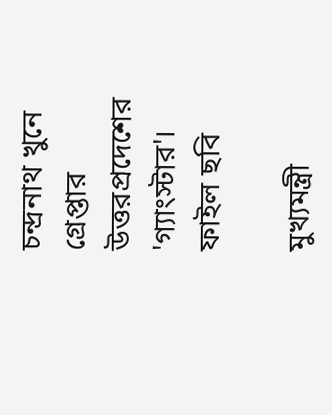চন্দ্রনাথ খুনে গ্রেপ্তার উত্তরপ্রদেশের 'গ্যাংস্টার'। ফাইল ছবি

মুখ্যমন্ত্রী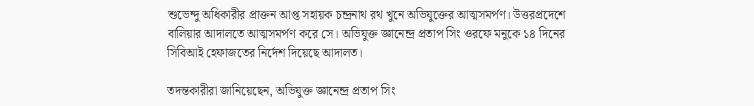শুভেন্দু অধিকারীর প্রাক্তন আপ্ত সহায়ক চন্দ্রনাথ রথ খুনে অভিযুক্তের আত্মসমর্পণ। উত্তরপ্রদেশে বালিয়ার আদালতে আত্মসমর্পণ করে সে। অভিযুক্ত জ্ঞানেন্দ্র প্রতাপ সিং ওরফে মনুকে ১৪ দিনের সিবিআই হেফাজতের নির্দেশ দিয়েছে আদালত।

তদন্তকারীরা জানিয়েছেন, অভিযুক্ত জ্ঞানেন্দ্র প্রতাপ সিং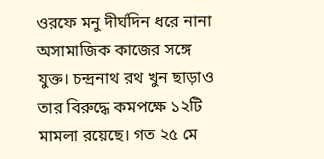ওরফে মনু দীর্ঘদিন ধরে নানা অসামাজিক কাজের সঙ্গে যুক্ত। চন্দ্রনাথ রথ খুন ছাড়াও তার বিরুদ্ধে কমপক্ষে ১২টি মামলা রয়েছে। গত ২৫ মে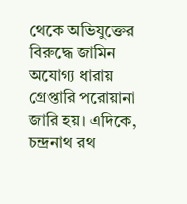থেকে অভিযুক্তের বিরুদ্ধে জামিন অযোগ্য ধারায় গ্রেপ্তারি পরোয়ানা জারি হয়। এদিকে, চন্দ্রনাথ রথ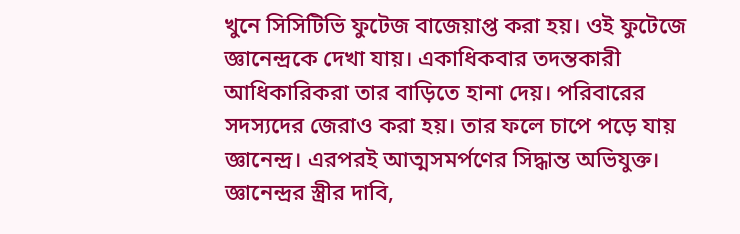খুনে সিসিটিভি ফুটেজ বাজেয়াপ্ত করা হয়। ওই ফুটেজে জ্ঞানেন্দ্রকে দেখা যায়। একাধিকবার তদন্তকারী আধিকারিকরা তার বাড়িতে হানা দেয়। পরিবারের সদস্যদের জেরাও করা হয়। তার ফলে চাপে পড়ে যায় জ্ঞানেন্দ্র। এরপরই আত্মসমর্পণের সিদ্ধান্ত অভিযুক্ত। জ্ঞানেন্দ্রর স্ত্রীর দাবি,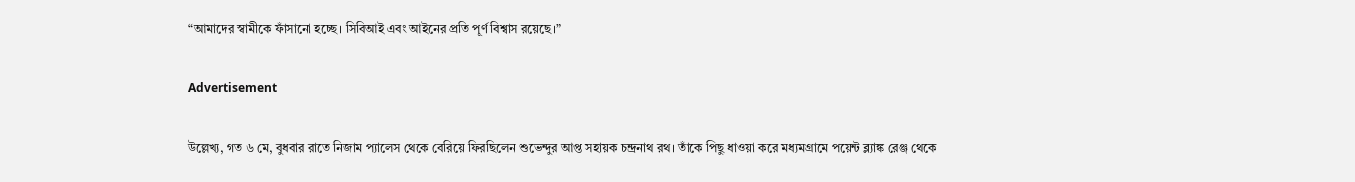“আমাদের স্বামীকে ফাঁসানো হচ্ছে। সিবিআই এবং আইনের প্রতি পূর্ণ বিশ্বাস রয়েছে।”

Advertisement

উল্লেখ্য, গত ৬ মে, বুধবার রাতে নিজাম প্যালেস থেকে বেরিয়ে ফিরছিলেন শুভেন্দুর আপ্ত সহায়ক চন্দ্রনাথ রথ। তাঁকে পিছু ধাওয়া করে মধ্যমগ্রামে পয়েন্ট ব্ল্যাঙ্ক রেঞ্জ থেকে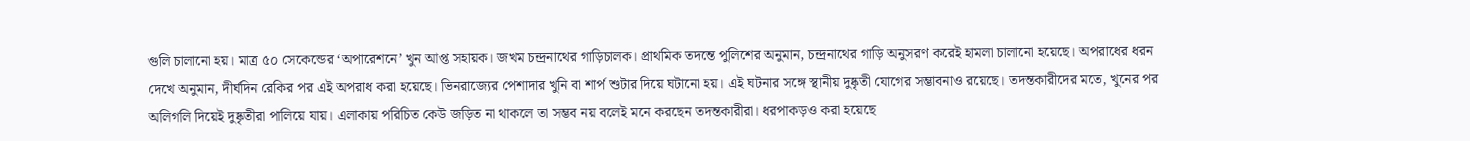গুলি চালানো হয়। মাত্র ৫০ সেকেন্ডের ‘অপারেশনে’ খুন আপ্ত সহায়ক। জখম চন্দ্রনাথের গাড়িচালক। প্রাথমিক তদন্তে পুলিশের অনুমান, চন্দ্রনাথের গাড়ি অনুসরণ করেই হামলা চালানো হয়েছে। অপরাধের ধরন দেখে অনুমান, দীর্ঘদিন রেকির পর এই অপরাধ করা হয়েছে। ভিনরাজ্যের পেশাদার খুনি বা শার্প শুটার দিয়ে ঘটানো হয়। এই ঘটনার সঙ্গে স্থানীয় দুষ্কৃতী যোগের সম্ভাবনাও রয়েছে। তদন্তকারীদের মতে, খুনের পর অলিগলি দিয়েই দুষ্কৃতীরা পালিয়ে যায়। এলাকায় পরিচিত কেউ জড়িত না থাকলে তা সম্ভব নয় বলেই মনে করছেন তদন্তকারীরা। ধরপাকড়ও করা হয়েছে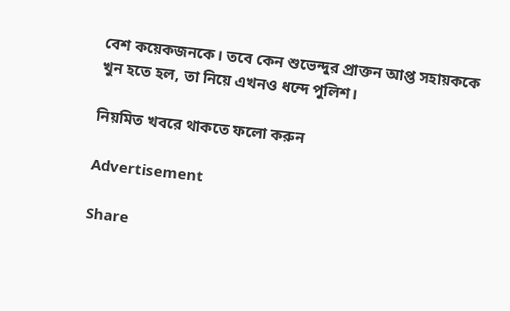বেশ কয়েকজনকে। তবে কেন শুভেন্দুর প্রাক্তন আপ্ত সহায়ককে খুন হতে হল, তা নিয়ে এখনও ধন্দে পুলিশ।

নিয়মিত খবরে থাকতে ফলো করুন

Advertisement

Share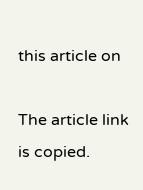this article on

The article link is copied.